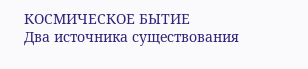КОСМИЧЕСКОЕ БЫТИЕ
Два источника существования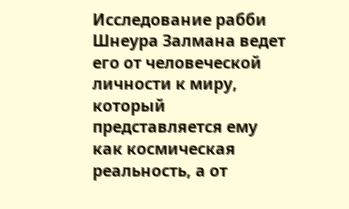Исследование рабби Шнеура Залмана ведет его от человеческой личности к миру, который представляется ему как космическая реальность, а от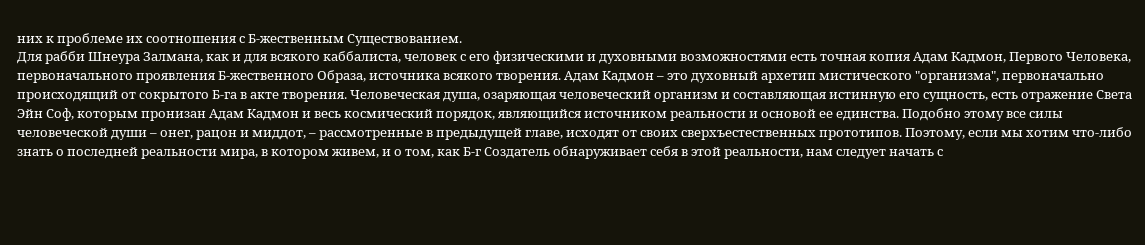них к проблеме их соотношения с Б-жественным Существованием.
Для рабби Шнеура Залмана, как и для всякого каббалиста, человек с его физическими и духовными возможностями есть точная копия Адам Кадмон, Первого Человека, первоначального проявления Б-жественного Образа, источника всякого творения. Адам Кадмон – это духовный архетип мистического "организма", первоначально происходящий от сокрытого Б-га в акте творения. Человеческая душа, озаряющая человеческий организм и составляющая истинную его сущность, есть отражение Света Эйн Соф, которым пронизан Адам Кадмон и весь космический порядок, являющийся источником реальности и основой ее единства. Подобно этому все силы человеческой души – онег, рацон и миддот, – рассмотренные в предыдущей главе, исходят от своих сверхъестественных прототипов. Поэтому, если мы хотим что-либо знать о последней реальности мира, в котором живем, и о том, как Б-г Создатель обнаруживает себя в этой реальности, нам следует начать с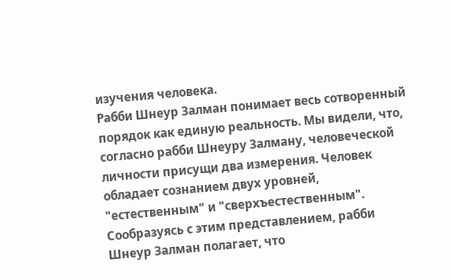изучения человека.
Рабби Шнеур Залман понимает весь сотворенный порядок как единую реальность. Мы видели, что, согласно рабби Шнеуру Залману, человеческой личности присущи два измерения. Человек обладает сознанием двух уровней, "естественным" и "сверхъестественным". Сообразуясь с этим представлением, рабби Шнеур Залман полагает, что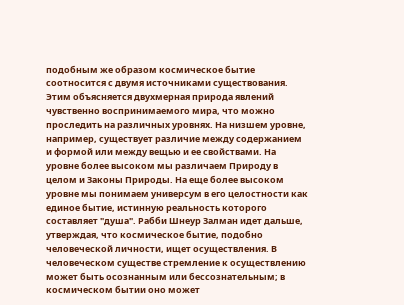подобным же образом космическое бытие соотносится с двумя источниками существования. Этим объясняется двухмерная природа явлений чувственно воспринимаемого мира, что можно проследить на различных уровнях. На низшем уровне, например, существует различие между содержанием и формой или между вещью и ее свойствами. На уровне более высоком мы различаем Природу в целом и Законы Природы. На еще более высоком уровне мы понимаем универсум в его целостности как единое бытие, истинную реальность которого составляет "душа". Рабби Шнеур Залман идет дальше, утверждая, что космическое бытие, подобно человеческой личности, ищет осуществления. В человеческом существе стремление к осуществлению может быть осознанным или бессознательным; в космическом бытии оно может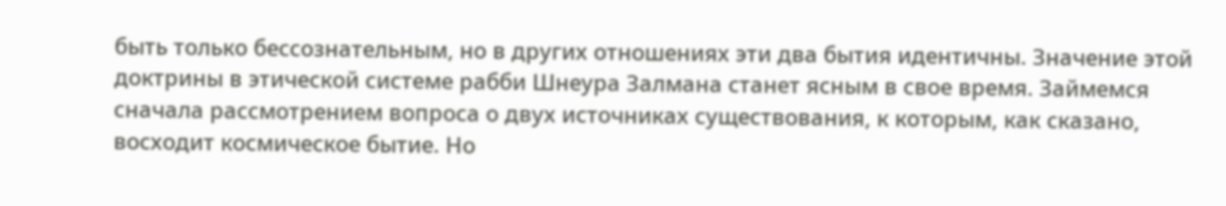быть только бессознательным, но в других отношениях эти два бытия идентичны. Значение этой доктрины в этической системе рабби Шнеура Залмана станет ясным в свое время. Займемся сначала рассмотрением вопроса о двух источниках существования, к которым, как сказано, восходит космическое бытие. Но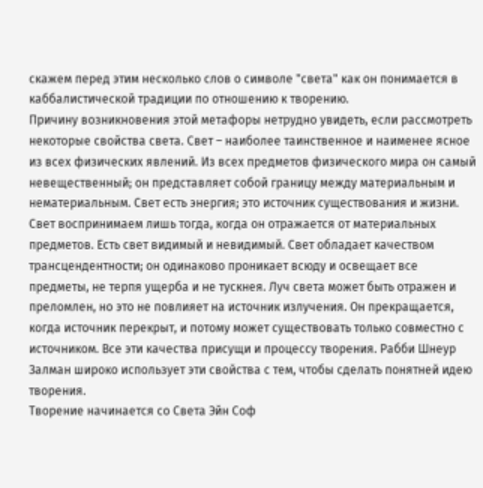скажем перед этим несколько слов о символе "света" как он понимается в каббалистической традиции по отношению к творению.
Причину возникновения этой метафоры нетрудно увидеть, если рассмотреть некоторые свойства света. Свет – наиболее таинственное и наименее ясное из всех физических явлений. Из всех предметов физического мира он самый невещественный; он представляет собой границу между материальным и нематериальным. Свет есть энергия; это источник существования и жизни. Свет воспринимаем лишь тогда, когда он отражается от материальных предметов. Есть свет видимый и невидимый. Свет обладает качеством трансцендентности; он одинаково проникает всюду и освещает все предметы, не терпя ущерба и не тускнея. Луч света может быть отражен и преломлен, но это не повлияет на источник излучения. Он прекращается, когда источник перекрыт, и потому может существовать только совместно с источником. Все эти качества присущи и процессу творения. Рабби Шнеур Залман широко использует эти свойства с тем, чтобы сделать понятней идею творения.
Творение начинается со Света Эйн Соф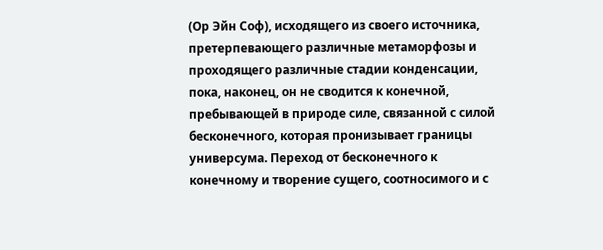(Ор Эйн Соф), исходящего из своего источника, претерпевающего различные метаморфозы и проходящего различные стадии конденсации, пока, наконец, он не сводится к конечной, пребывающей в природе силе, связанной с силой бесконечного, которая пронизывает границы универсума. Переход от бесконечного к конечному и творение сущего, соотносимого и с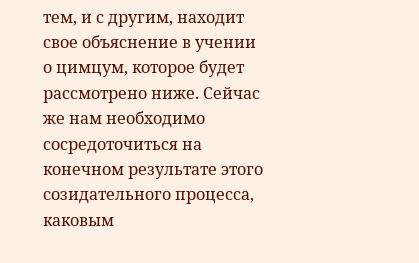тем, и с другим, находит свое объяснение в учении о цимцум, которое будет рассмотрено ниже. Сейчас же нам необходимо сосредоточиться на конечном результате этого созидательного процесса, каковым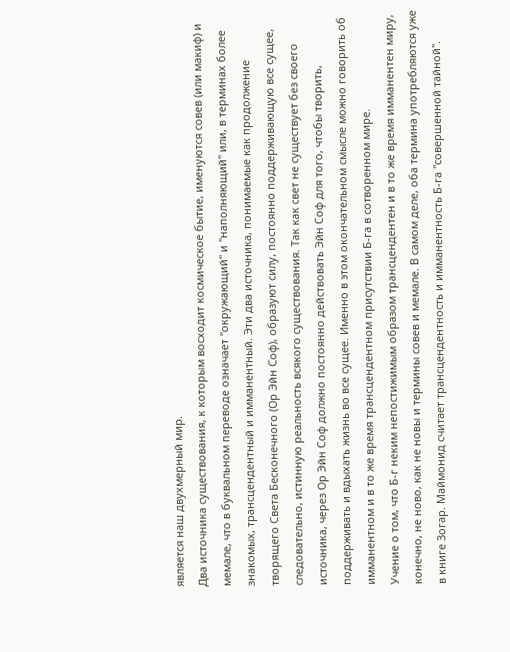является наш двухмерный мир.
Два источника существования, к которым восходит космическое бытие, именуются совев (или макиф) и мемале, что в буквальном переводе означает "окружающий" и "наполняющий" или, в терминах более знакомых, трансцендентный и имманентный. Эти два источника, понимаемые как продолжение творящего Света Бесконечного (Ор Эйн Соф), образуют силу, постоянно поддерживающую все сущее, следовательно, истинную реальность всякого существования. Так как свет не существует без своего источника, через Ор Эйн Соф должно постоянно действовать Эйн Соф для того, чтобы творить, поддерживать и вдыхать жизнь во все сущее. Именно в этом окончательном смысле можно говорить об имманентном и в то же время трансцендентном присутствии Б-га в сотворенном мире.
Учение о том, что Б-г неким непостижимым образом трансцендентен и в то же время имманентен миру, конечно, не ново, как не новы и термины совев и мемале. В самом деле, оба термина употребляются уже в книге Зогар. Маймонид считает трансцендентность и имманентность Б-га "совершенной тайной".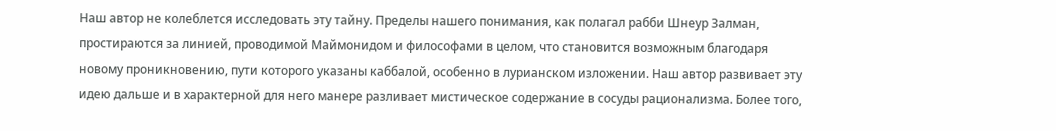Наш автор не колеблется исследовать эту тайну. Пределы нашего понимания, как полагал рабби Шнеур Залман, простираются за линией, проводимой Маймонидом и философами в целом, что становится возможным благодаря новому проникновению, пути которого указаны каббалой, особенно в лурианском изложении. Наш автор развивает эту идею дальше и в характерной для него манере разливает мистическое содержание в сосуды рационализма. Более того,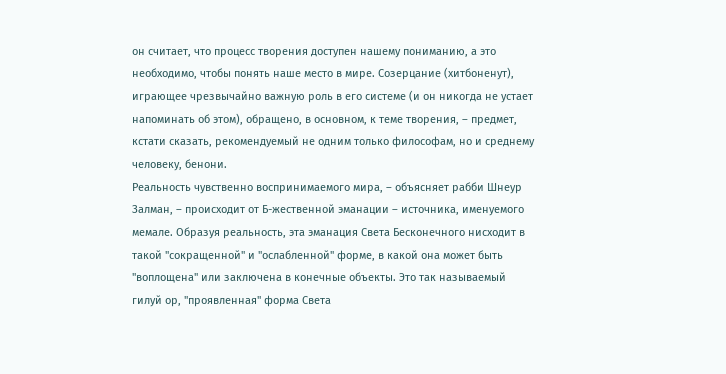он считает, что процесс творения доступен нашему пониманию, а это необходимо, чтобы понять наше место в мире. Созерцание (хитбоненут), играющее чрезвычайно важную роль в его системе (и он никогда не устает напоминать об этом), обращено, в основном, к теме творения, – предмет, кстати сказать, рекомендуемый не одним только философам, но и среднему человеку, бенони.
Реальность чувственно воспринимаемого мира, – объясняет рабби Шнеур Залман, – происходит от Б-жественной эманации – источника, именуемого мемале. Образуя реальность, эта эманация Света Бесконечного нисходит в такой "сокращенной" и "ослабленной" форме, в какой она может быть "воплощена" или заключена в конечные объекты. Это так называемый гилуй ор, "проявленная" форма Света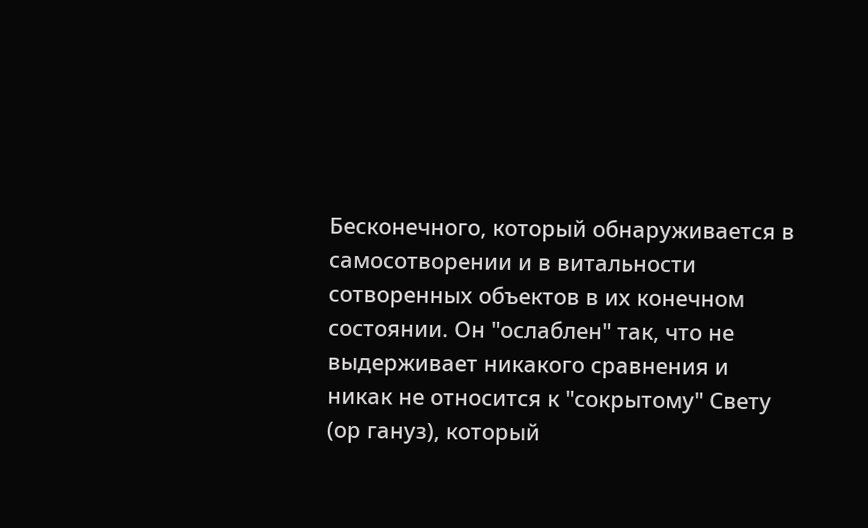Бесконечного, который обнаруживается в самосотворении и в витальности сотворенных объектов в их конечном состоянии. Он "ослаблен" так, что не выдерживает никакого сравнения и никак не относится к "сокрытому" Свету (ор гануз), который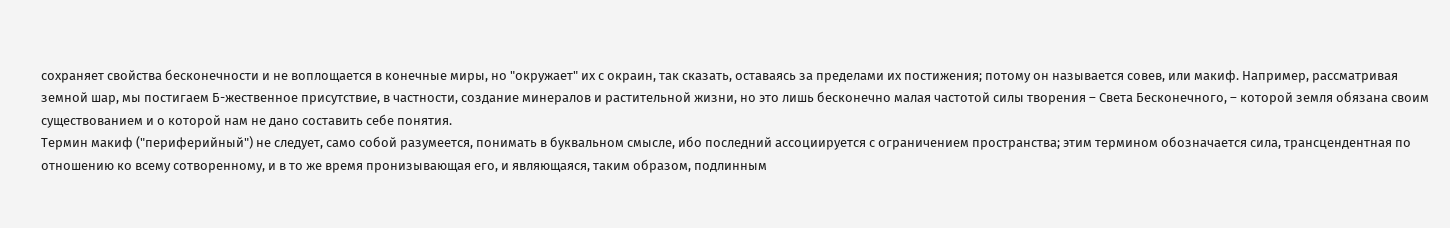сохраняет свойства бесконечности и не воплощается в конечные миры, но "окружает" их с окраин, так сказать, оставаясь за пределами их постижения; потому он называется совев, или макиф. Например, рассматривая земной шар, мы постигаем Б-жественное присутствие, в частности, создание минералов и растительной жизни, но это лишь бесконечно малая частотой силы творения – Света Бесконечного, – которой земля обязана своим существованием и о которой нам не дано составить себе понятия.
Термин макиф ("периферийный") не следует, само собой разумеется, понимать в буквальном смысле, ибо последний ассоциируется с ограничением пространства; этим термином обозначается сила, трансцендентная по отношению ко всему сотворенному, и в то же время пронизывающая его, и являющаяся, таким образом, подлинным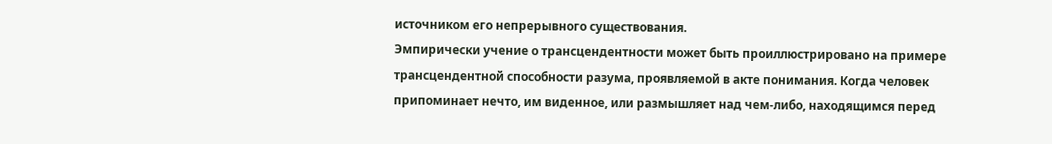источником его непрерывного существования.
Эмпирически учение о трансцендентности может быть проиллюстрировано на примере трансцендентной способности разума, проявляемой в акте понимания. Когда человек припоминает нечто, им виденное, или размышляет над чем-либо, находящимся перед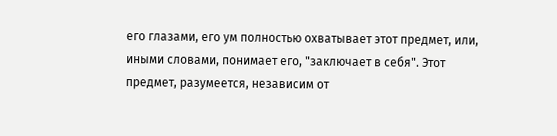его глазами, его ум полностью охватывает этот предмет, или, иными словами, понимает его, "заключает в себя". Этот предмет, разумеется, независим от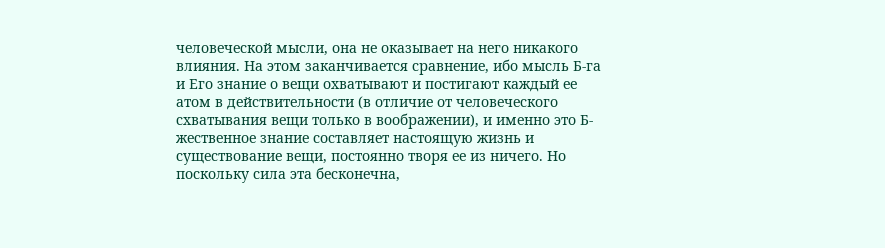человеческой мысли, она не оказывает на него никакого влияния. На этом заканчивается сравнение, ибо мысль Б-га и Его знание о вещи охватывают и постигают каждый ее атом в действительности (в отличие от человеческого схватывания вещи только в воображении), и именно это Б-жественное знание составляет настоящую жизнь и существование вещи, постоянно творя ее из ничего. Но поскольку сила эта бесконечна,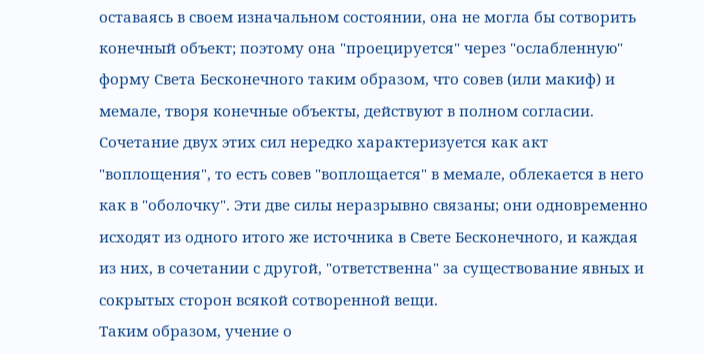оставаясь в своем изначальном состоянии, она не могла бы сотворить конечный объект; поэтому она "проецируется" через "ослабленную" форму Света Бесконечного таким образом, что совев (или макиф) и мемале, творя конечные объекты, действуют в полном согласии. Сочетание двух этих сил нередко характеризуется как акт "воплощения", то есть совев "воплощается" в мемале, облекается в него как в "оболочку". Эти две силы неразрывно связаны; они одновременно исходят из одного итого же источника в Свете Бесконечного, и каждая из них, в сочетании с другой, "ответственна" за существование явных и сокрытых сторон всякой сотворенной вещи.
Таким образом, учение о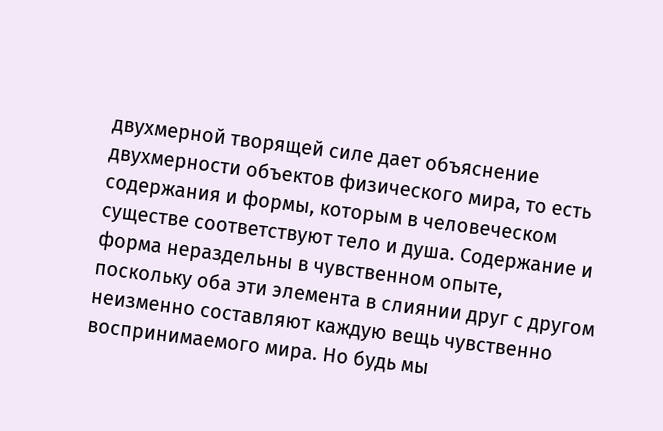двухмерной творящей силе дает объяснение двухмерности объектов физического мира, то есть содержания и формы, которым в человеческом существе соответствуют тело и душа. Содержание и форма нераздельны в чувственном опыте, поскольку оба эти элемента в слиянии друг с другом неизменно составляют каждую вещь чувственно воспринимаемого мира. Но будь мы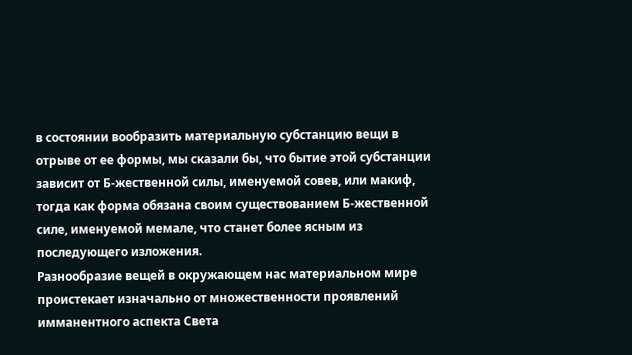в состоянии вообразить материальную субстанцию вещи в отрыве от ее формы, мы сказали бы, что бытие этой субстанции зависит от Б-жественной силы, именуемой совев, или макиф, тогда как форма обязана своим существованием Б-жественной силе, именуемой мемале, что станет более ясным из последующего изложения.
Разнообразие вещей в окружающем нас материальном мире проистекает изначально от множественности проявлений имманентного аспекта Света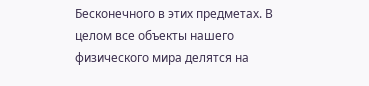Бесконечного в этих предметах. В целом все объекты нашего физического мира делятся на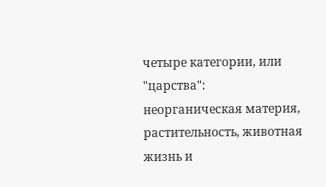четыре категории, или "царства": неорганическая материя, растительность, животная жизнь и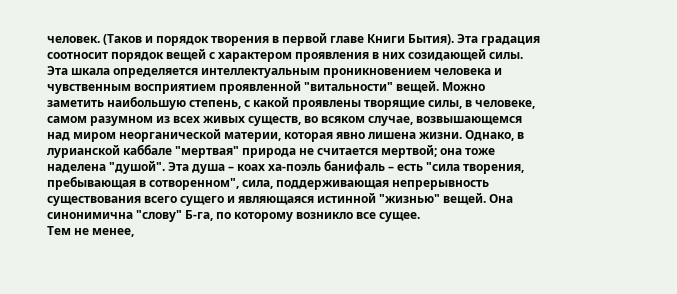человек. (Таков и порядок творения в первой главе Книги Бытия). Эта градация соотносит порядок вещей с характером проявления в них созидающей силы. Эта шкала определяется интеллектуальным проникновением человека и чувственным восприятием проявленной "витальности" вещей. Можно заметить наибольшую степень, с какой проявлены творящие силы, в человеке, самом разумном из всех живых существ, во всяком случае, возвышающемся над миром неорганической материи, которая явно лишена жизни. Однако, в лурианской каббале "мертвая" природа не считается мертвой; она тоже наделена "душой". Эта душа – коах ха-поэль банифаль – есть "сила творения, пребывающая в сотворенном", сила, поддерживающая непрерывность существования всего сущего и являющаяся истинной "жизнью" вещей. Она синонимична "слову" Б-га, по которому возникло все сущее.
Тем не менее,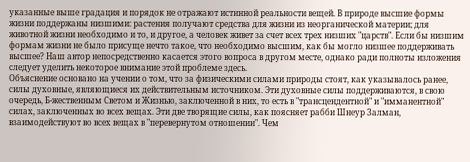указанные выше градация и порядок не отражают истинной реальности вещей. В природе высшие формы жизни поддержаны низшими: растения получают средства для жизни из неорганической материи; для животной жизни необходимо и то, и другое, а человек живет за счет всех трех низших "царств". Если бы низшим формам жизни не было присуще нечто такое, что необходимо высшим, как бы могло низшее поддерживать высшее? Наш автор непосредственно касается этого вопроса в другом месте, однако ради полноты изложения следует уделить некоторое внимание этой проблеме здесь.
Объяснение основано на учении о том, что за физическими силами природы стоят, как указывалось ранее, силы духовные, являющиеся их действительным источником. Эти духовные силы поддерживаются, в свою очередь, Б-жественным Светом и Жизнью, заключенной в них, то есть в "трансцендентной" и "имманентной" силах, заключенных во всех вещах. Эти две творящие силы, как поясняет рабби Шнеур Залман, взаимодействуют во всех вещах в "перевернутом отношении". Чем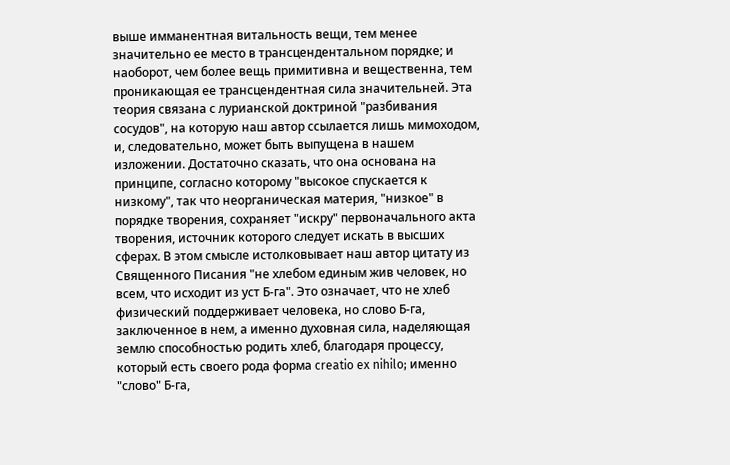выше имманентная витальность вещи, тем менее значительно ее место в трансцендентальном порядке; и наоборот, чем более вещь примитивна и вещественна, тем проникающая ее трансцендентная сила значительней. Эта теория связана с лурианской доктриной "разбивания сосудов", на которую наш автор ссылается лишь мимоходом, и, следовательно, может быть выпущена в нашем изложении. Достаточно сказать, что она основана на принципе, согласно которому "высокое спускается к низкому", так что неорганическая материя, "низкое" в порядке творения, сохраняет "искру" первоначального акта творения, источник которого следует искать в высших сферах. В этом смысле истолковывает наш автор цитату из Священного Писания "не хлебом единым жив человек, но всем, что исходит из уст Б-га". Это означает, что не хлеб физический поддерживает человека, но слово Б-га, заключенное в нем, а именно духовная сила, наделяющая землю способностью родить хлеб, благодаря процессу, который есть своего рода форма creatio ex nihilo; именно "слово" Б-га,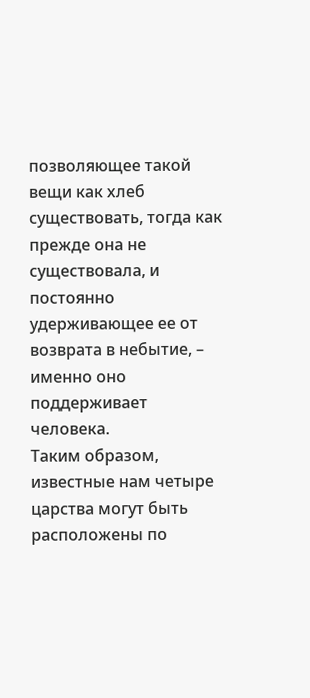позволяющее такой вещи как хлеб существовать, тогда как прежде она не существовала, и постоянно удерживающее ее от возврата в небытие, – именно оно поддерживает человека.
Таким образом, известные нам четыре царства могут быть расположены по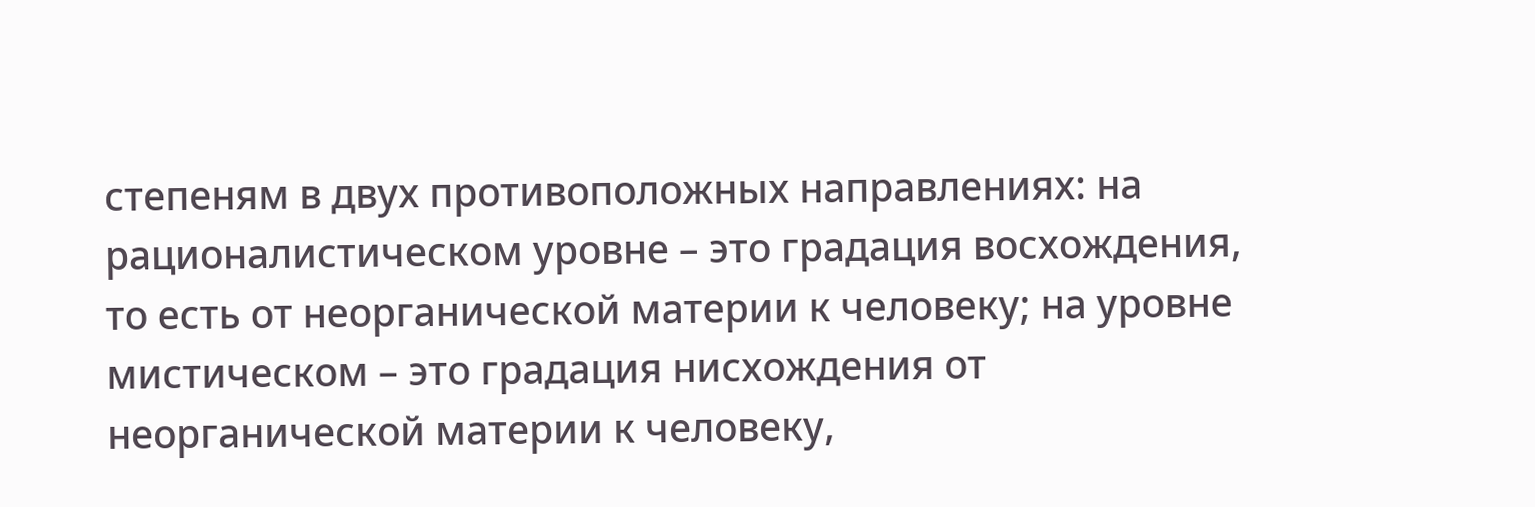степеням в двух противоположных направлениях: на рационалистическом уровне – это градация восхождения, то есть от неорганической материи к человеку; на уровне мистическом – это градация нисхождения от неорганической материи к человеку,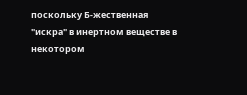поскольку Б-жественная "искра" в инертном веществе в некотором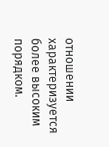отношении характеризуется более высоким порядком.